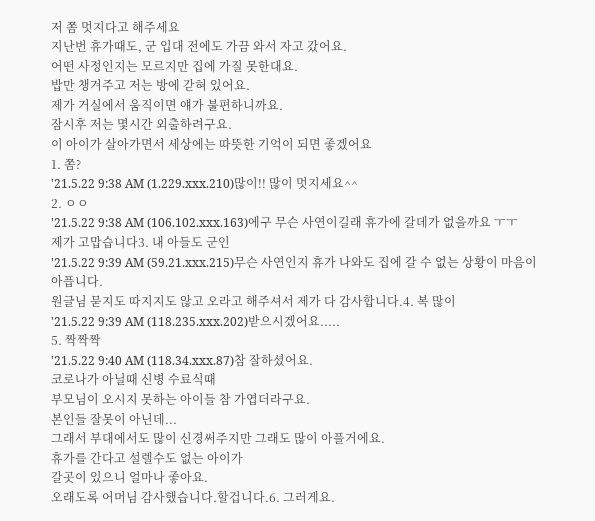저 쫌 멋지다고 해주세요
지난번 휴가때도, 군 입대 전에도 가끔 와서 자고 갔어요.
어떤 사정인지는 모르지만 집에 가질 못한대요.
밥만 챙겨주고 저는 방에 갇혀 있어요.
제가 거실에서 움직이면 얘가 불편하니까요.
잠시후 저는 몇시간 외출하려구요.
이 아이가 살아가면서 세상에는 따뜻한 기억이 되면 좋겠어요
1. 쫌?
'21.5.22 9:38 AM (1.229.xxx.210)많이!! 많이 멋지세요^^
2. ㅇㅇ
'21.5.22 9:38 AM (106.102.xxx.163)에구 무슨 사연이길래 휴가에 갈데가 없을까요 ㅜㅜ
제가 고맙습니다3. 내 아들도 군인
'21.5.22 9:39 AM (59.21.xxx.215)무슨 사연인지 휴가 나와도 집에 갈 수 없는 상황이 마음이 아픕니다.
원글님 묻지도 따지지도 않고 오라고 해주셔서 제가 다 감사합니다.4. 복 많이
'21.5.22 9:39 AM (118.235.xxx.202)받으시겠어요.....
5. 짝짝짝
'21.5.22 9:40 AM (118.34.xxx.87)참 잘하셨어요.
코로나가 아닐때 신병 수료식때
부모님이 오시지 못하는 아이들 참 가엽더라구요.
본인들 잘못이 아닌데...
그래서 부대에서도 많이 신경써주지만 그래도 많이 아플거에요.
휴가를 간다고 설렐수도 없는 아이가
갈곳이 있으니 얼마나 좋아요.
오래도록 어머님 감사했습니다.할겁니다.6. 그러게요.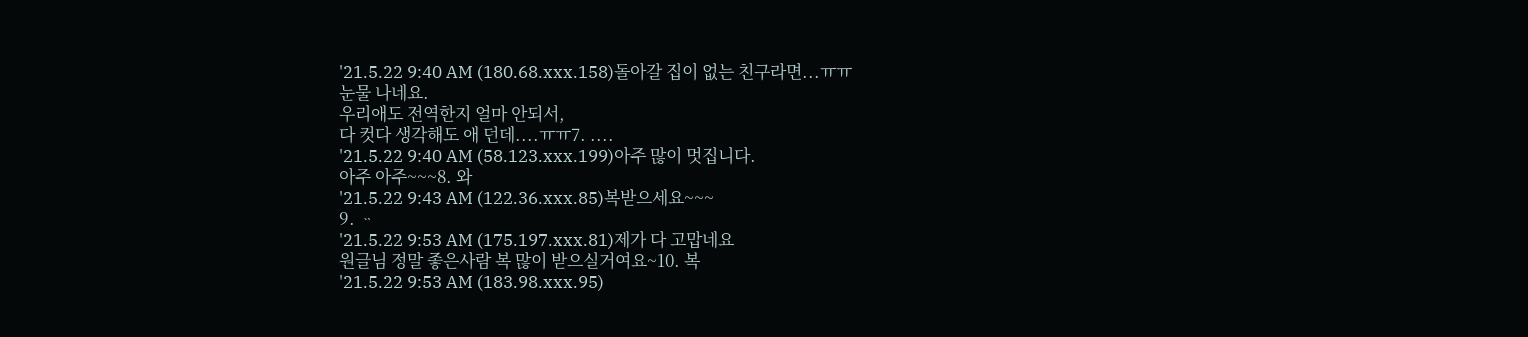'21.5.22 9:40 AM (180.68.xxx.158)돌아갈 집이 없는 친구라면...ㅠㅠ
눈물 나네요.
우리애도 전역한지 얼마 안되서,
다 컷다 생각해도 애 던데....ㅠㅠ7. ....
'21.5.22 9:40 AM (58.123.xxx.199)아주 많이 멋집니다.
아주 아주~~~8. 와
'21.5.22 9:43 AM (122.36.xxx.85)복받으세요~~~
9. ᆢ
'21.5.22 9:53 AM (175.197.xxx.81)제가 다 고맙네요
원글님 정말 좋은사람 복 많이 받으실거여요~10. 복
'21.5.22 9:53 AM (183.98.xxx.95)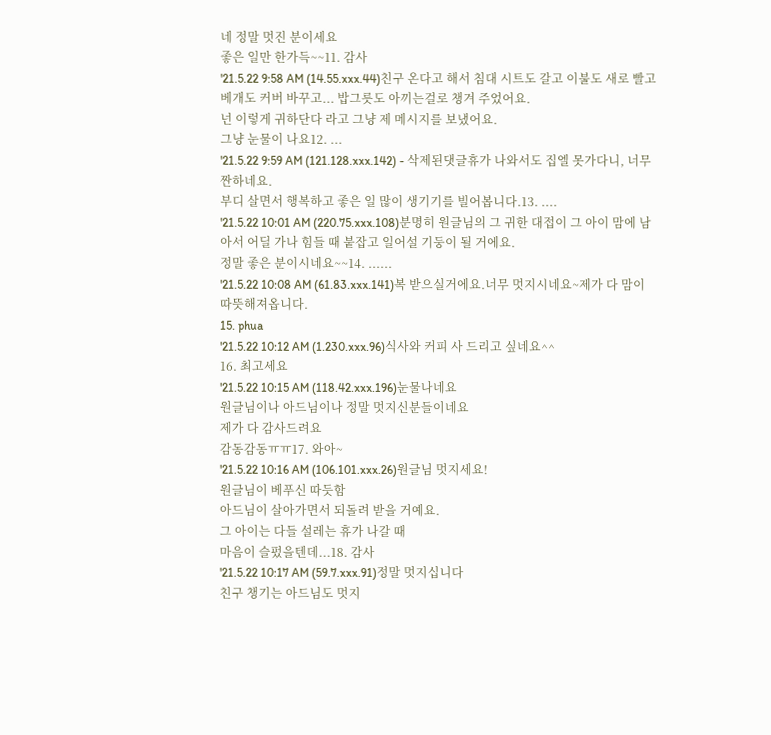네 정말 멋진 분이세요
좋은 일만 한가득~~11. 감사
'21.5.22 9:58 AM (14.55.xxx.44)친구 온다고 해서 침대 시트도 갈고 이불도 새로 빨고 베개도 커버 바꾸고... 밥그릇도 아끼는걸로 챙겨 주었어요.
넌 이렇게 귀하단다 라고 그냥 제 메시지를 보냈어요.
그냥 눈물이 나요12. ...
'21.5.22 9:59 AM (121.128.xxx.142) - 삭제된댓글휴가 나와서도 집엘 못가다니, 너무 짠하네요.
부디 살면서 행복하고 좋은 일 많이 생기기를 빌어봅니다.13. ....
'21.5.22 10:01 AM (220.75.xxx.108)분명히 원글님의 그 귀한 대접이 그 아이 맘에 남아서 어딜 가나 힘들 때 붙잡고 일어설 기둥이 될 거에요.
정말 좋은 분이시네요~~14. ......
'21.5.22 10:08 AM (61.83.xxx.141)복 받으실거에요.너무 멋지시네요~제가 다 맘이 따뜻해져옵니다.
15. phua
'21.5.22 10:12 AM (1.230.xxx.96)식사와 커피 사 드리고 싶네요^^
16. 최고세요
'21.5.22 10:15 AM (118.42.xxx.196)눈물나네요
원글님이나 아드님이나 정말 멋지신분들이네요
제가 다 감사드려요
감동감동ㅠㅠ17. 와아~
'21.5.22 10:16 AM (106.101.xxx.26)원글님 멋지세요!
원글님이 베푸신 따듯함
아드님이 살아가면서 되돌려 받을 거예요.
그 아이는 다들 설레는 휴가 나갈 때
마음이 슬펐을텐데...18. 감사
'21.5.22 10:17 AM (59.7.xxx.91)정말 멋지십니다
친구 챙기는 아드님도 멋지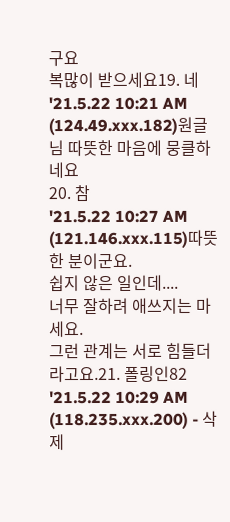구요
복많이 받으세요19. 네
'21.5.22 10:21 AM (124.49.xxx.182)원글님 따뜻한 마음에 뭉클하네요
20. 참
'21.5.22 10:27 AM (121.146.xxx.115)따뜻한 분이군요.
쉽지 않은 일인데....
너무 잘하려 애쓰지는 마세요.
그런 관계는 서로 힘들더라고요.21. 폴링인82
'21.5.22 10:29 AM (118.235.xxx.200) - 삭제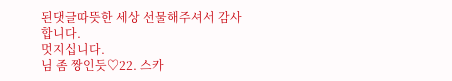된댓글따뜻한 세상 선물해주셔서 감사합니다.
멋지십니다.
님 좀 짱인듯♡22. 스카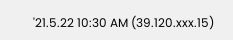'21.5.22 10:30 AM (39.120.xxx.15)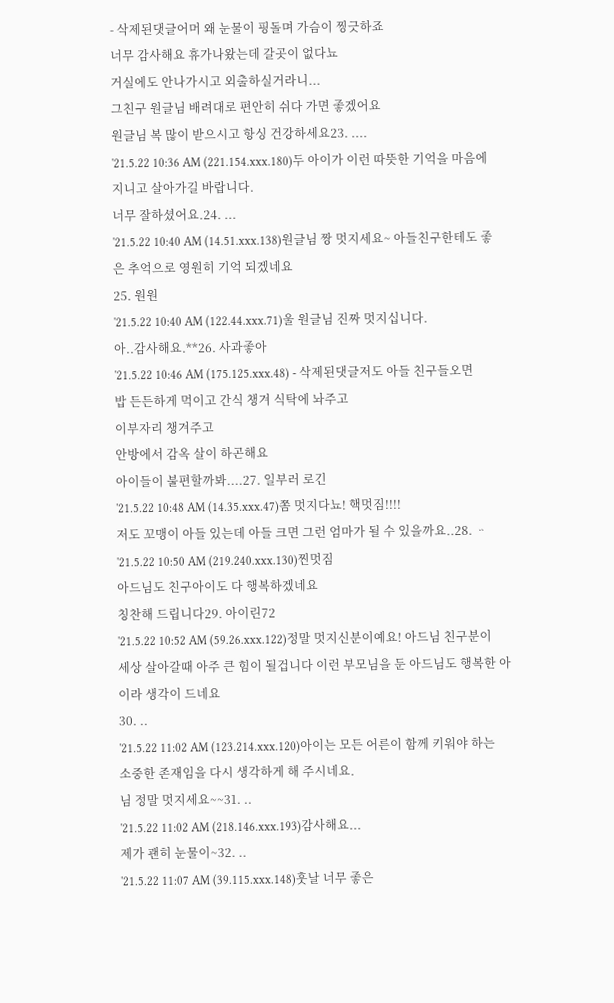- 삭제된댓글어머 왜 눈물이 핑돌며 가슴이 찡긋하죠
너무 감사해요 휴가나왔는데 갈곳이 없다뇨
거실에도 안나가시고 외출하실거라니...
그친구 원글님 배려대로 편안히 쉬다 가면 좋겠어요
원글님 복 많이 받으시고 항싱 건강하세요23. ....
'21.5.22 10:36 AM (221.154.xxx.180)두 아이가 이런 따뜻한 기억을 마음에 지니고 살아가길 바랍니다.
너무 잘하셨어요.24. ...
'21.5.22 10:40 AM (14.51.xxx.138)원글님 짱 멋지세요~ 아들친구한테도 좋은 추억으로 영원히 기억 되겠네요
25. 원원
'21.5.22 10:40 AM (122.44.xxx.71)울 원글님 진짜 멋지십니다.
아..감사해요.**26. 사과좋아
'21.5.22 10:46 AM (175.125.xxx.48) - 삭제된댓글저도 아들 친구들오면
밥 든든하게 먹이고 간식 챙겨 식탁에 놔주고
이부자리 챙겨주고
안방에서 감옥 살이 하곤해요
아이들이 불편할까봐....27. 일부러 로긴
'21.5.22 10:48 AM (14.35.xxx.47)쫌 멋지다뇨! 핵멋짐!!!!
저도 꼬맹이 아들 있는데 아들 크면 그런 엄마가 될 수 있을까요..28. ᆢ
'21.5.22 10:50 AM (219.240.xxx.130)찐멋짐
아드님도 친구아이도 다 행복하겠네요
칭찬해 드립니다29. 아이린72
'21.5.22 10:52 AM (59.26.xxx.122)정말 멋지신분이예요! 아드님 친구분이 세상 살아갈때 아주 큰 힘이 될겁니다 이런 부모님을 둔 아드님도 행복한 아이라 생각이 드네요
30. ..
'21.5.22 11:02 AM (123.214.xxx.120)아이는 모든 어른이 함께 키워야 하는 소중한 존재임을 다시 생각하게 해 주시네요.
님 정말 멋지세요~~31. ..
'21.5.22 11:02 AM (218.146.xxx.193)감사해요...
제가 괜히 눈물이~32. ..
'21.5.22 11:07 AM (39.115.xxx.148)훗날 너무 좋은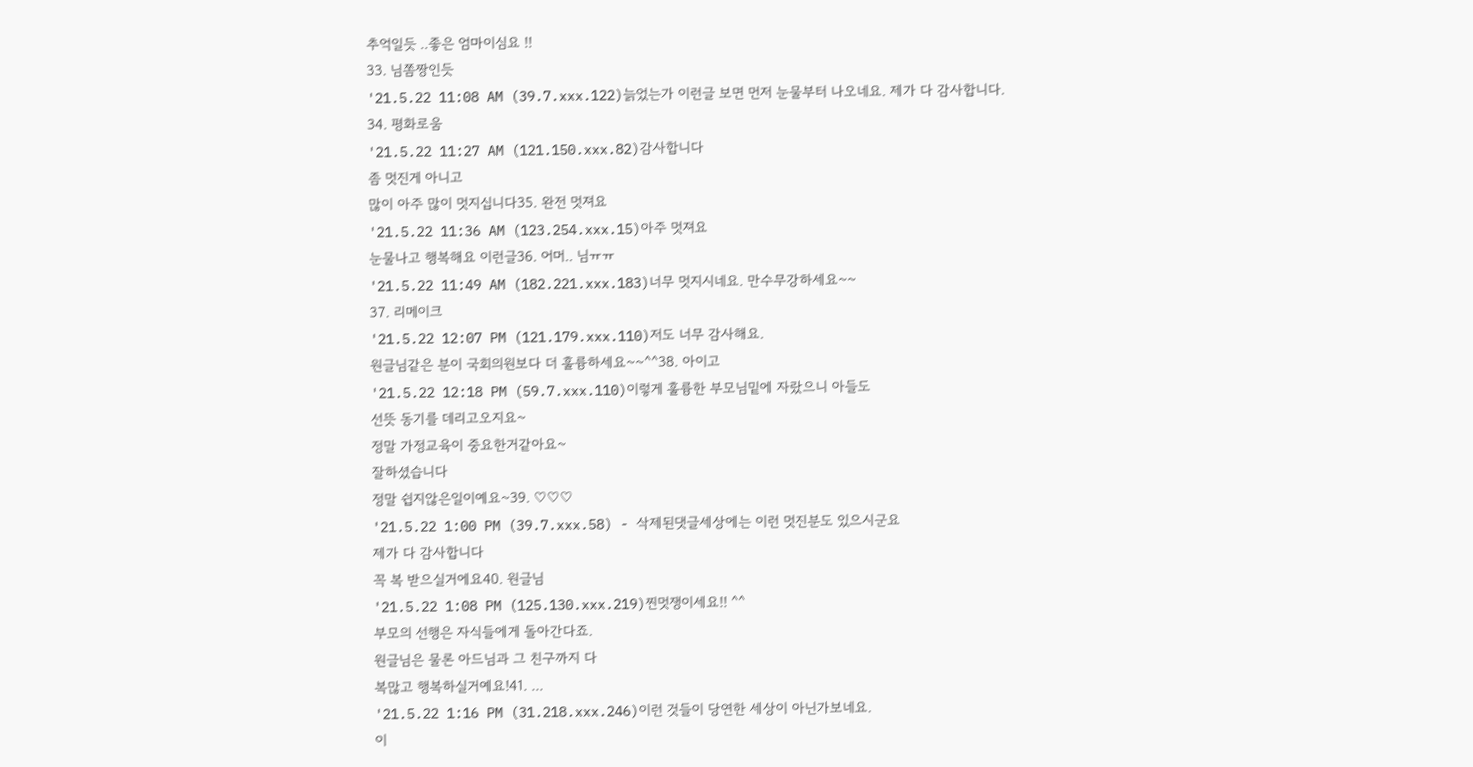추억일듯 ..좋은 엄마이심요 !!
33. 님쫌짱인듯
'21.5.22 11:08 AM (39.7.xxx.122)늙었는가 이런글 보면 먼저 눈물부터 나오네요. 제가 다 감사합니다.
34. 평화로움
'21.5.22 11:27 AM (121.150.xxx.82)감사합니다
좀 멋진게 아니고
많이 아주 많이 멋지십니다35. 완전 멋져요
'21.5.22 11:36 AM (123.254.xxx.15)아주 멋져요
눈물나고 행복해요 이런글36. 어머.. 님ㅠㅠ
'21.5.22 11:49 AM (182.221.xxx.183)너무 멋지시네요. 만수무강하세요~~
37. 리메이크
'21.5.22 12:07 PM (121.179.xxx.110)저도 너무 감사해요.
원글님같은 분이 국회의원보다 더 훌륭하세요~~^^38. 아이고
'21.5.22 12:18 PM (59.7.xxx.110)이렇게 훌륭한 부모님밑에 자랐으니 아들도
선뜻 동기를 데리고오지요~
정말 가정교육이 중요한거같아요~
잘하셨습니다
정말 쉽지않은일이예요~39. ♡♡♡
'21.5.22 1:00 PM (39.7.xxx.58) - 삭제된댓글세상에는 이런 멋진분도 있으시군요
제가 다 감사합니다
꼭 복 받으실거에요40. 원글님
'21.5.22 1:08 PM (125.130.xxx.219)찐멋쟁이세요!! ^^
부모의 선행은 자식들에게 돌아간다죠.
원글님은 물론 아드님과 그 친구까지 다
복많고 행복하실거예요!41. ...
'21.5.22 1:16 PM (31.218.xxx.246)이런 것들이 당연한 세상이 아닌가보네요.
이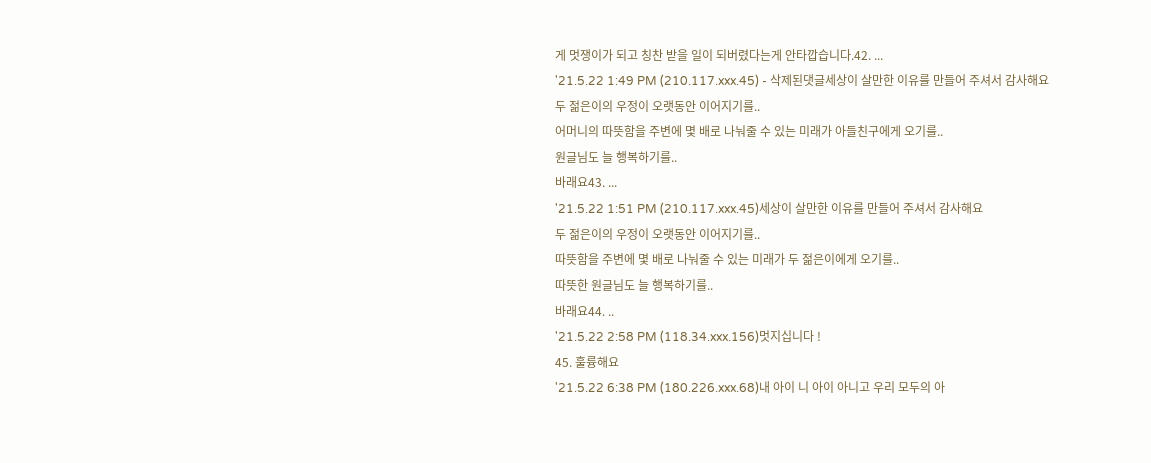게 멋쟁이가 되고 칭찬 받을 일이 되버렸다는게 안타깝습니다.42. ...
'21.5.22 1:49 PM (210.117.xxx.45) - 삭제된댓글세상이 살만한 이유를 만들어 주셔서 감사해요
두 젊은이의 우정이 오랫동안 이어지기를..
어머니의 따뜻함을 주변에 몇 배로 나눠줄 수 있는 미래가 아들친구에게 오기를..
원글님도 늘 행복하기를..
바래요43. ...
'21.5.22 1:51 PM (210.117.xxx.45)세상이 살만한 이유를 만들어 주셔서 감사해요
두 젊은이의 우정이 오랫동안 이어지기를..
따뜻함을 주변에 몇 배로 나눠줄 수 있는 미래가 두 젊은이에게 오기를..
따뜻한 원글님도 늘 행복하기를..
바래요44. ..
'21.5.22 2:58 PM (118.34.xxx.156)멋지십니다 !
45. 훌륭해요
'21.5.22 6:38 PM (180.226.xxx.68)내 아이 니 아이 아니고 우리 모두의 아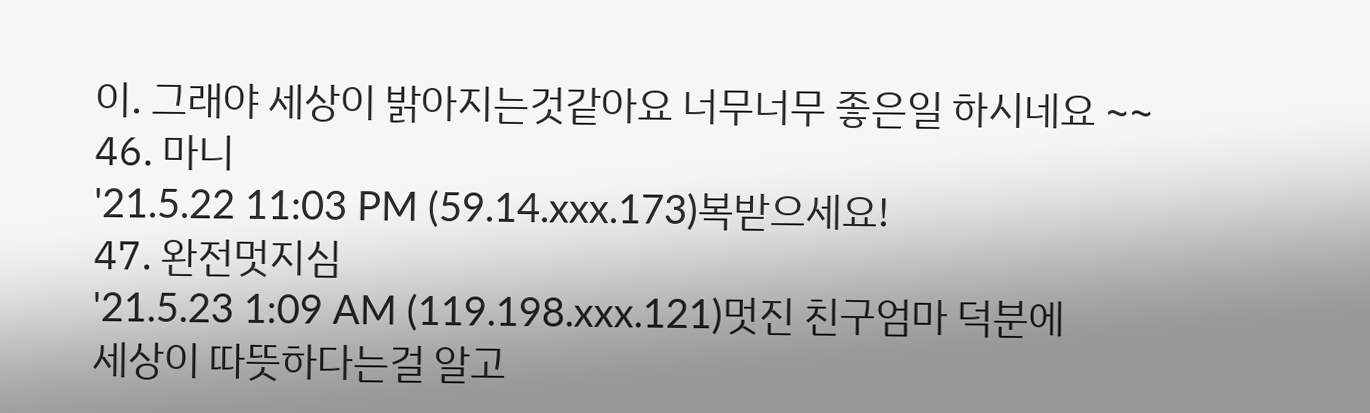이. 그래야 세상이 밝아지는것같아요 너무너무 좋은일 하시네요 ~~
46. 마니
'21.5.22 11:03 PM (59.14.xxx.173)복받으세요!
47. 완전멋지심
'21.5.23 1:09 AM (119.198.xxx.121)멋진 친구엄마 덕분에
세상이 따뜻하다는걸 알고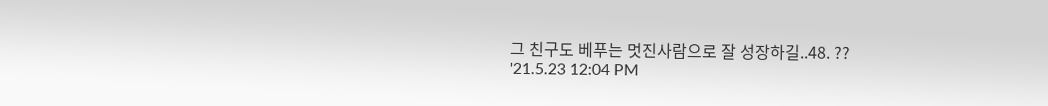그 친구도 베푸는 멋진사람으로 잘 성장하길..48. ??
'21.5.23 12:04 PM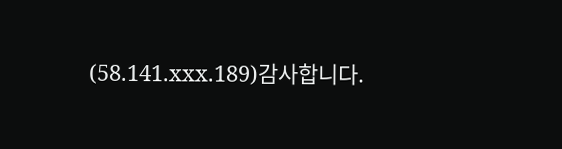(58.141.xxx.189)감사합니다.